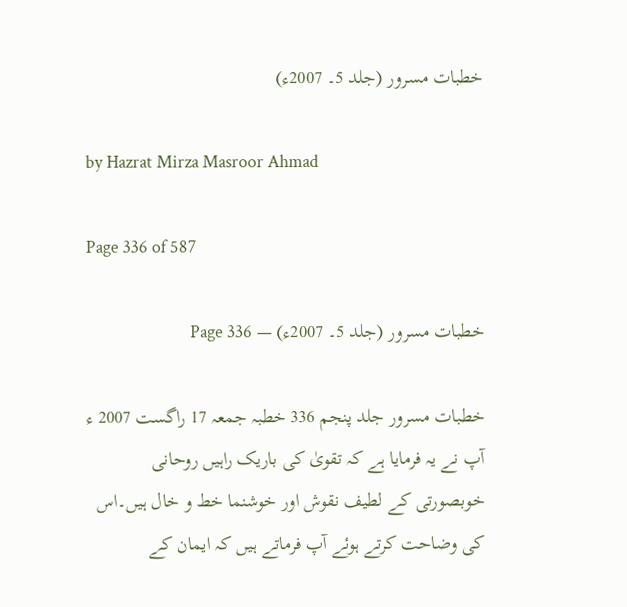خطبات مسرور (جلد 5۔ 2007ء)

by Hazrat Mirza Masroor Ahmad

Page 336 of 587

خطبات مسرور (جلد 5۔ 2007ء) — Page 336

خطبات مسرور جلد پنجم 336 خطبہ جمعہ 17 راگست 2007 ء آپ نے یہ فرمایا ہے کہ تقویٰ کی باریک راہیں روحانی خوبصورتی کے لطیف نقوش اور خوشنما خط و خال ہیں۔اس کی وضاحت کرتے ہوئے آپ فرماتے ہیں کہ ایمان کے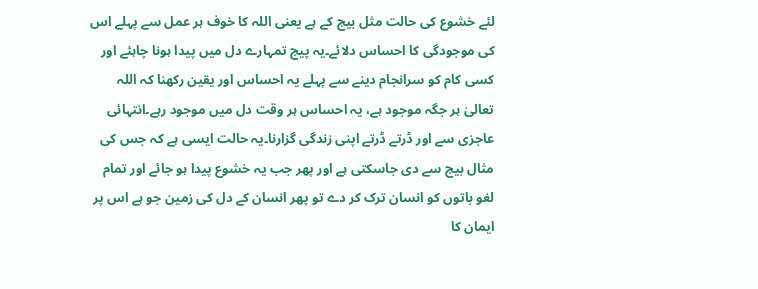لئے خشوع کی حالت مثل بیج کے ہے یعنی اللہ کا خوف ہر عمل سے پہلے اس کی موجودگی کا احساس دلائے۔یہ پیج تمہارے دل میں پیدا ہونا چاہئے اور کسی کام کو سرانجام دینے سے پہلے یہ احساس اور یقین رکھنا کہ اللہ تعالیٰ ہر جگہ موجود ہے، یہ احساس ہر وقت دل میں موجود رہے۔انتہائی عاجزی سے اور ڈرتے ڈرتے اپنی زندگی گزارنا۔یہ حالت ایسی ہے کہ جس کی مثال بیج سے دی جاسکتی ہے اور پھر جب یہ خشوع پیدا ہو جائے اور تمام لغو باتوں کو انسان ترک کر دے تو پھر انسان کے دل کی زمین جو ہے اس پر ایمان کا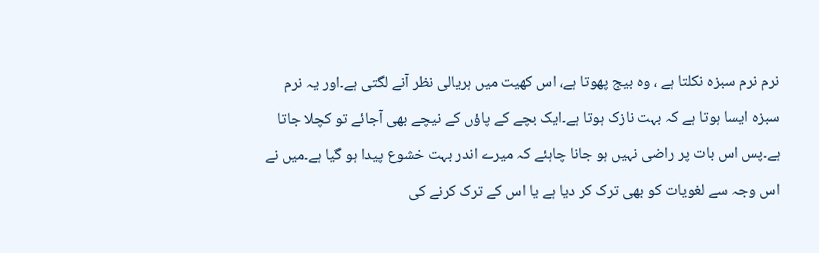نرم نرم سبزہ نکلتا ہے ، وہ بیج پھوتا ہے، اس کھیت میں ہریالی نظر آنے لگتی ہے۔اور یہ نرم سبزہ ایسا ہوتا ہے کہ بہت نازک ہوتا ہے۔ایک بچے کے پاؤں کے نیچے بھی آجائے تو کچلا جاتا ہے۔پس اس بات پر راضی نہیں ہو جانا چاہئے کہ میرے اندر بہت خشوع پیدا ہو گیا ہے۔میں نے اس وجہ سے لغویات کو بھی ترک کر دیا ہے یا اس کے ترک کرنے کی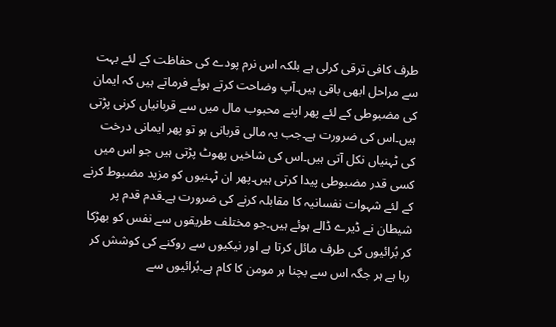طرف کافی ترقی کرلی ہے بلکہ اس نرم پودے کی حفاظت کے لئے بہت سے مراحل ابھی باقی ہیں۔آپ وضاحت کرتے ہوئے فرماتے ہیں کہ ایمان کی مضبوطی کے لئے پھر اپنے محبوب مال میں سے قربانیاں کرنی پڑتی ہیں۔اس کی ضرورت ہے۔جب یہ مالی قربانی ہو تو پھر ایمانی درخت کی ٹہنیاں نکل آتی ہیں۔اس کی شاخیں پھوٹ پڑتی ہیں جو اس میں کسی قدر مضبوطی پیدا کرتی ہیں۔پھر ان ٹہنیوں کو مزید مضبوط کرنے کے لئے شہوات نفسانیہ کا مقابلہ کرنے کی ضرورت ہے۔قدم قدم پر شیطان نے ڈیرے ڈالے ہوئے ہیں۔جو مختلف طریقوں سے نفس کو بھڑکا کر بُرائیوں کی طرف مائل کرتا ہے اور نیکیوں سے روکنے کی کوشش کر رہا ہے ہر جگہ اس سے بچنا ہر مومن کا کام ہے۔بُرائیوں سے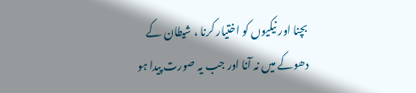بچنا اور نیکیوں کو اختیار کرنا ، شیطان کے دھوکے میں نہ آنا اور جب یہ صورت پیدا ہو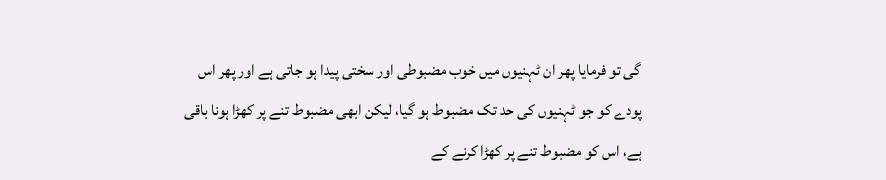گی تو فرمایا پھر ان ٹہنیوں میں خوب مضبوطی اور سختی پیدا ہو جاتی ہے اور پھر اس پودے کو جو ٹہنیوں کی حد تک مضبوط ہو گیا، لیکن ابھی مضبوط تنے پر کھڑا ہونا باقی ہے، اس کو مضبوط تنے پر کھڑا کرنے کے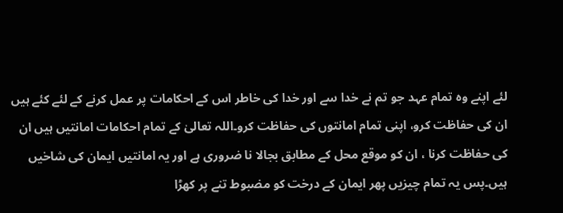لئے اپنے وہ تمام عہد جو تم نے خدا سے اور خدا کی خاطر اس کے احکامات پر عمل کرنے کے لئے کئے ہیں ان کی حفاظت کرو، اپنی تمام امانتوں کی حفاظت کرو۔اللہ تعالیٰ کے تمام احکامات امانتیں ہیں ان کی حفاظت کرنا ، ان کو موقع محل کے مطابق بجالا نا ضروری ہے اور یہ امانتیں ایمان کی شاخیں ہیں۔پس یہ تمام چیزیں پھر ایمان کے درخت کو مضبوط تنے پر کھڑا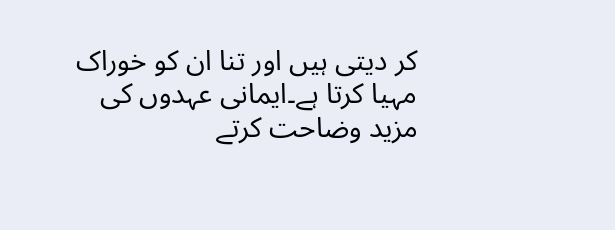کر دیتی ہیں اور تنا ان کو خوراک مہیا کرتا ہے۔ایمانی عہدوں کی مزید وضاحت کرتے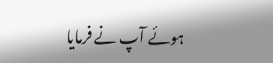ہوئے آپ نے فرمایا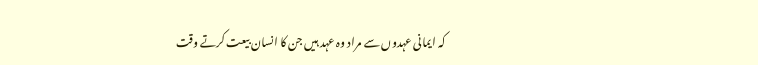کہ ایمانی عہدوں سے مراد وہ عہد ہیں جن کا انسان بیعت کرتے وقت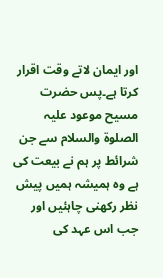اور ایمان لاتے وقت اقرار کرتا ہے۔پس حضرت مسیح موعود علیہ الصلوۃ والسلام سے جن شرائط پر ہم نے بیعت کی ہے وہ ہمیشہ ہمیں پیش نظر رکھنی چاہئیں اور جب اس عہد کی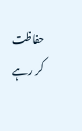حفاظت کر رہے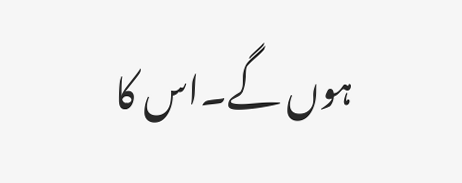ہوں گے۔اس کا